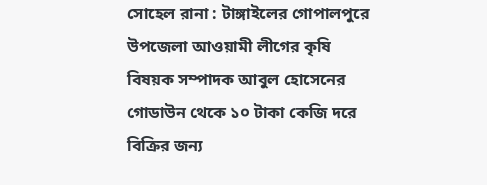সোহেল রানা : টাঙ্গাইলের গোপালপুরে উপজেলা আওয়ামী লীগের কৃষি বিষয়ক সম্পাদক আবুল হোসেনের গোডাউন থেকে ১০ টাকা কেজি দরে বিক্রির জন্য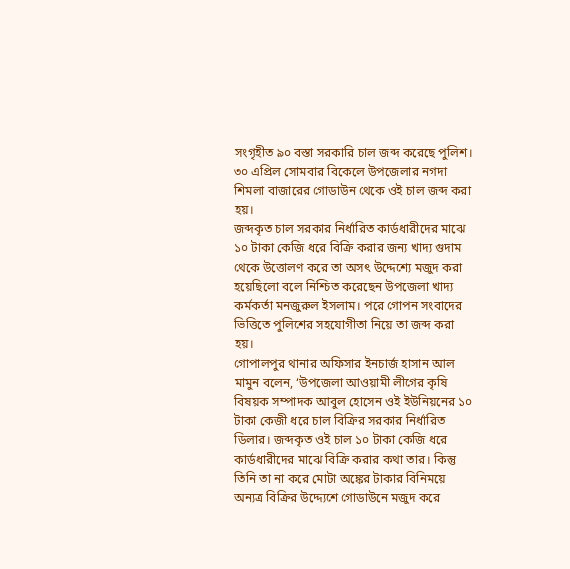সংগৃহীত ৯০ বস্তা সরকারি চাল জব্দ করেছে পুলিশ। ৩০ এপ্রিল সোমবার বিকেলে উপজেলার নগদা শিমলা বাজারের গোডাউন থেকে ওই চাল জব্দ করা হয়।
জব্দকৃত চাল সরকার নির্ধারিত কার্ডধারীদের মাঝে ১০ টাকা কেজি ধরে বিক্রি করার জন্য খাদ্য গুদাম থেকে উত্তোলণ করে তা অসৎ উদ্দেশ্যে মজুদ করা হয়েছিলো বলে নিশ্চিত করেছেন উপজেলা খাদ্য কর্মকর্তা মনজুরুল ইসলাম। পরে গোপন সংবাদের ভিত্তিতে পুলিশের সহযোগীতা নিয়ে তা জব্দ করা হয়।
গোপালপুর থানার অফিসার ইনচার্জ হাসান আল মামুন বলেন, ‘উপজেলা আওয়ামী লীগের কৃষি বিষয়ক সম্পাদক আবুল হোসেন ওই ইউনিয়নের ১০ টাকা কেজী ধরে চাল বিক্রির সরকার নির্ধারিত ডিলার। জব্দকৃত ওই চাল ১০ টাকা কেজি ধরে কার্ডধারীদের মাঝে বিক্রি করার কথা তার। কিন্তু তিনি তা না করে মোটা অঙ্কের টাকার বিনিময়ে অন্যত্র বিক্রির উদ্দ্যেশে গোডাউনে মজুদ করে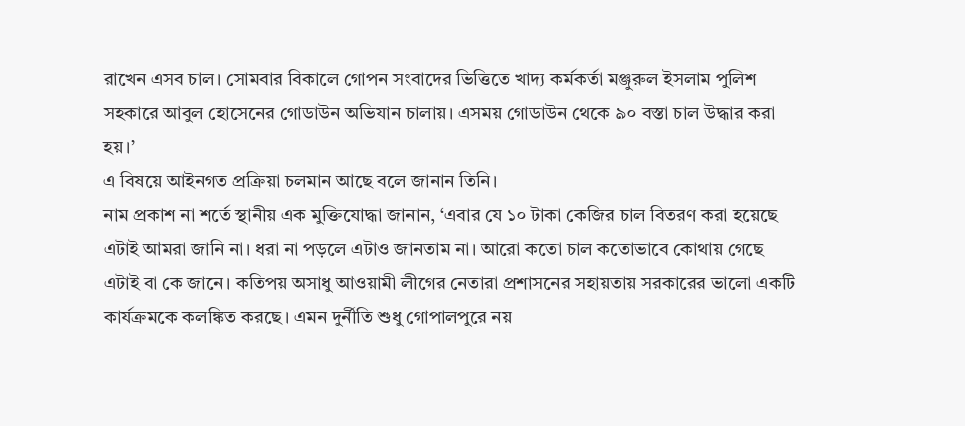রাখেন এসব চাল। সোমবার বিকালে গোপন সংবাদের ভিত্তিতে খাদ্য কর্মকর্তা মঞ্জুরুল ইসলাম পুলিশ সহকারে আবুল হোসেনের গোডাউন অভিযান চালায়। এসময় গোডাউন থেকে ৯০ বস্তা চাল উদ্ধার করা হয়।’
এ বিষয়ে আইনগত প্রক্রিয়া চলমান আছে বলে জানান তিনি।
নাম প্রকাশ না শর্তে স্থানীয় এক মুক্তিযোদ্ধা জানান, ‘এবার যে ১০ টাকা কেজির চাল বিতরণ করা হয়েছে এটাই আমরা জানি না। ধরা না পড়লে এটাও জানতাম না। আরো কতো চাল কতোভাবে কোথায় গেছে এটাই বা কে জানে। কতিপয় অসাধু আওয়ামী লীগের নেতারা প্রশাসনের সহায়তায় সরকারের ভালো একটি কার্যক্রমকে কলঙ্কিত করছে। এমন দুর্নীতি শুধু গোপালপুরে নয়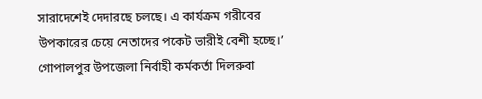সারাদেশেই দেদারছে চলছে। এ কার্যক্রম গরীবের উপকারের চেয়ে নেতাদের পকেট ভারীই বেশী হচ্ছে।’
গোপালপুর উপজেলা নির্বাহী কর্মকর্তা দিলরুবা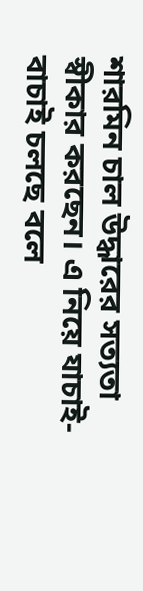শারমিন চাল উদ্ধারের সত্যতা স্বীকার করছেন। এ নিয়ে যাচাই-বাচাই চলছে বলে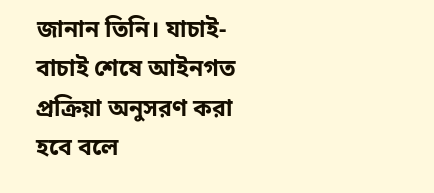জানান তিনি। যাচাই-বাচাই শেষে আইনগত প্রক্রিয়া অনুসরণ করা হবে বলে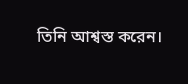তিনি আশ্বস্ত করেন।